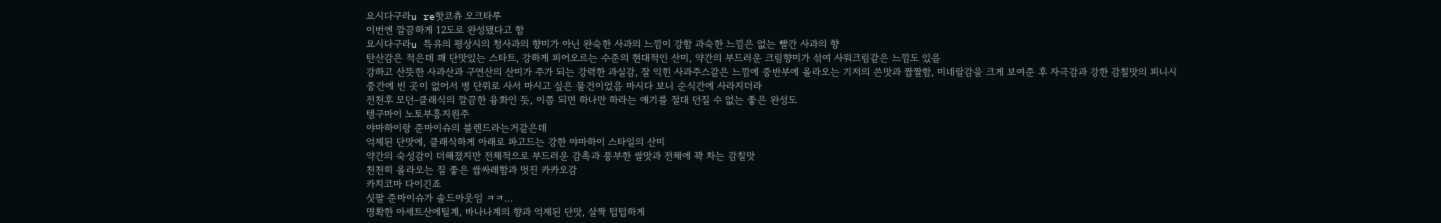요시다구라u re핫코츄 오크타루
이번엔 깔끔하게 12도로 완성됐다고 함
요시다구라u 특유의 평상시의 청사과의 향미가 아닌 완숙한 사과의 느낌이 강함 과숙한 느낌은 없는 빨간 사과의 향
탄산감은 적은데 꽤 단맛있는 스타트, 강하게 피어오르는 수준의 현대적인 산미, 약간의 부드러운 크림향미가 섞여 사워크림같은 느낌도 있음
강하고 산뜻한 사과산과 구연산의 산미가 주가 되는 강력한 과실감, 잘 익힌 사과주스같은 느낌에 중반부에 올라오는 기저의 쓴맛과 짭짤함, 미네랄감을 크게 보여준 후 자극감과 강한 감칠맛의 피니시
중간에 빈 곳이 없어서 병 단위로 사서 마시고 싶은 물건이었음 마시다 보니 순식간에 사라지더라
전천후 모던-클래식의 깔끔한 융화인 듯, 이쯤 되면 하나만 하라는 얘기를 절대 던질 수 없는 좋은 완성도
텡구마이 노토부흥지원주
야마하이랑 준마이슈의 블렌드라는거같은데
억제된 단맛에, 클래식하게 아래로 파고드는 강한 야마하이 스타일의 산미
약간의 숙성감이 더해졌지만 전체적으로 부드러운 감촉과 풍부한 쌀맛과 전체에 꽉 차는 감칠맛
천천히 올라오는 질 좋은 쌉싸레함과 멋진 카카오감
카치코마 다이긴죠
싯팔 준마이슈가 솔드아웃임 ㅋㅋ...
명확한 아세트산에틸계, 바나나계의 향과 억제된 단맛, 살짝 텁텁하게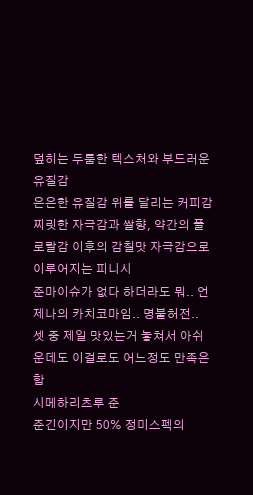덮히는 두툼한 텍스처와 부드러운 유질감
은은한 유질감 위를 달리는 커피감
찌릿한 자극감과 쌀향, 약간의 플로랄감 이후의 감칠맛 자극감으로 이루어지는 피니시
준마이슈가 없다 하더라도 뭐.. 언제나의 카치코마임.. 명불허전..
셋 중 제일 맛있는거 놓쳐서 아쉬운데도 이걸로도 어느정도 만족은 함
시메하리츠루 준
준긴이지만 50% 정미스펙의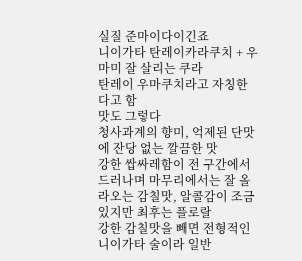실질 준마이다이긴죠
니이가타 탄레이카라쿠치 + 우마미 잘 살리는 쿠라
탄레이 우마쿠치라고 자칭한다고 함
맛도 그렇다
청사과계의 향미, 억제된 단맛에 잔당 없는 깔끔한 맛
강한 쌉싸레함이 전 구간에서 드러나며 마무리에서는 잘 올라오는 감칠맛, 알콜감이 조금 있지만 최후는 플로랄
강한 감칠맛을 빼면 전형적인 니이가타 술이라 일반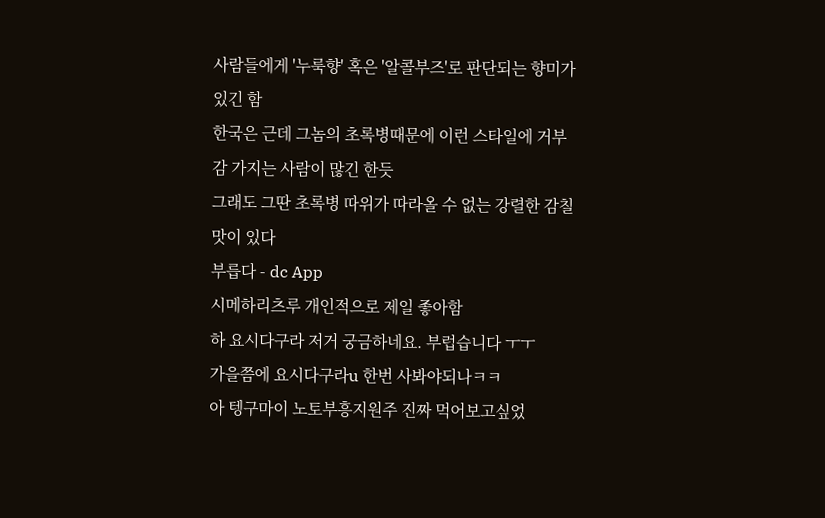사람들에게 '누룩향' 혹은 '알콜부즈'로 판단되는 향미가 있긴 함
한국은 근데 그놈의 초록병때문에 이런 스타일에 거부감 가지는 사람이 많긴 한듯
그래도 그딴 초록병 따위가 따라올 수 없는 강렬한 감칠맛이 있다
부릅다 - dc App
시메하리츠루 개인적으로 제일 좋아함
하 요시다구라 저거 궁금하네요. 부럽습니다 ㅜㅜ
가을쯤에 요시다구라u 한번 사봐야되나ㅋㅋ
아 텡구마이 노토부흥지원주 진짜 먹어보고싶었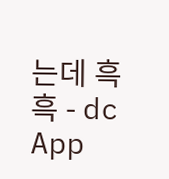는데 흑흑 - dc App